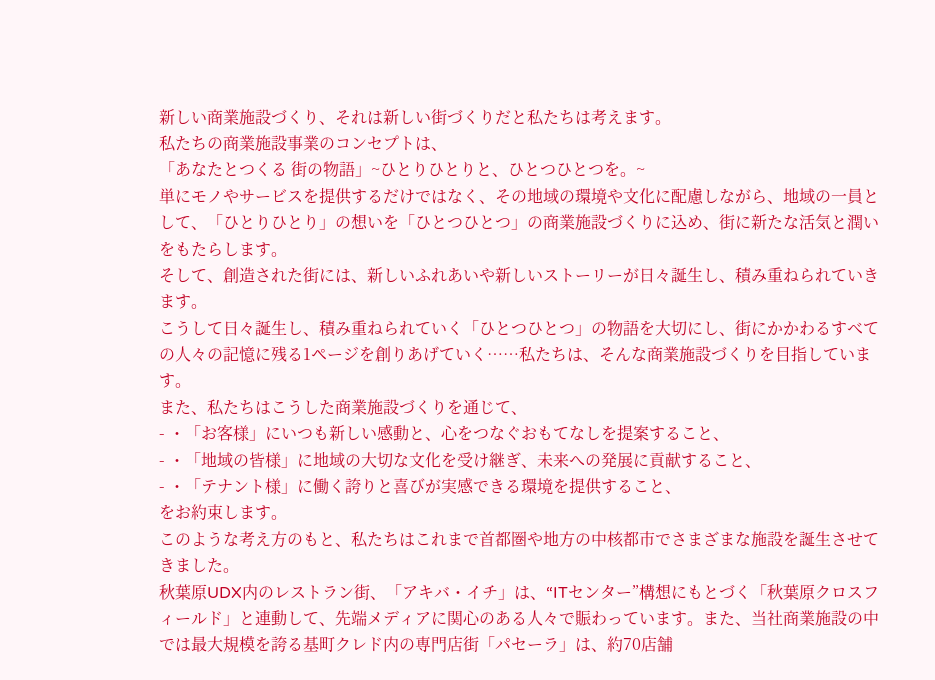新しい商業施設づくり、それは新しい街づくりだと私たちは考えます。
私たちの商業施設事業のコンセプトは、
「あなたとつくる 街の物語」~ひとりひとりと、ひとつひとつを。~
単にモノやサービスを提供するだけではなく、その地域の環境や文化に配慮しながら、地域の一員として、「ひとりひとり」の想いを「ひとつひとつ」の商業施設づくりに込め、街に新たな活気と潤いをもたらします。
そして、創造された街には、新しいふれあいや新しいストーリーが日々誕生し、積み重ねられていきます。
こうして日々誕生し、積み重ねられていく「ひとつひとつ」の物語を大切にし、街にかかわるすべての人々の記憶に残る1ページを創りあげていく……私たちは、そんな商業施設づくりを目指しています。
また、私たちはこうした商業施設づくりを通じて、
- ・「お客様」にいつも新しい感動と、心をつなぐおもてなしを提案すること、
- ・「地域の皆様」に地域の大切な文化を受け継ぎ、未来への発展に貢献すること、
- ・「テナント様」に働く誇りと喜びが実感できる環境を提供すること、
をお約束します。
このような考え方のもと、私たちはこれまで首都圏や地方の中核都市でさまざまな施設を誕生させてきました。
秋葉原UDX内のレストラン街、「アキバ・イチ」は、“ITセンター”構想にもとづく「秋葉原クロスフィールド」と連動して、先端メディアに関心のある人々で賑わっています。また、当社商業施設の中では最大規模を誇る基町クレド内の専門店街「パセーラ」は、約70店舗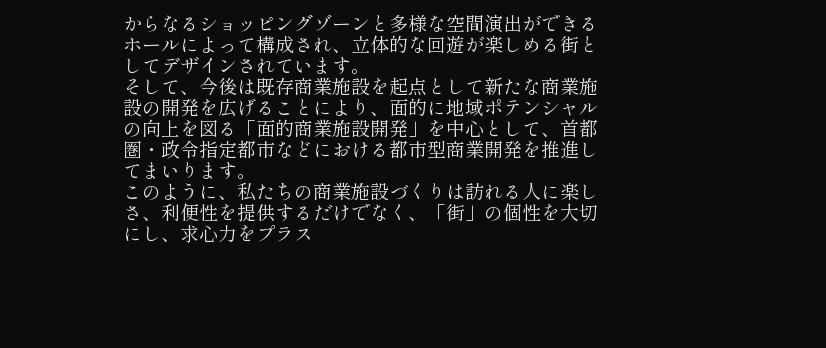からなるショッピングゾーンと多様な空間演出ができるホールによって構成され、立体的な回遊が楽しめる街としてデザインされています。
そして、今後は既存商業施設を起点として新たな商業施設の開発を広げることにより、面的に地域ポテンシャルの向上を図る「面的商業施設開発」を中心として、首都圏・政令指定都市などにおける都市型商業開発を推進してまいります。
このように、私たちの商業施設づくりは訪れる人に楽しさ、利便性を提供するだけでなく、「街」の個性を大切にし、求心力をプラス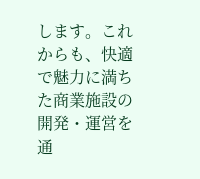します。これからも、快適で魅力に満ちた商業施設の開発・運営を通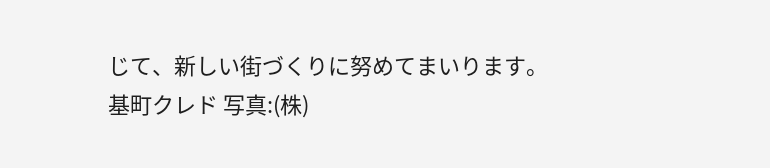じて、新しい街づくりに努めてまいります。
基町クレド 写真:(株)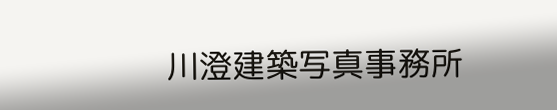川澄建築写真事務所